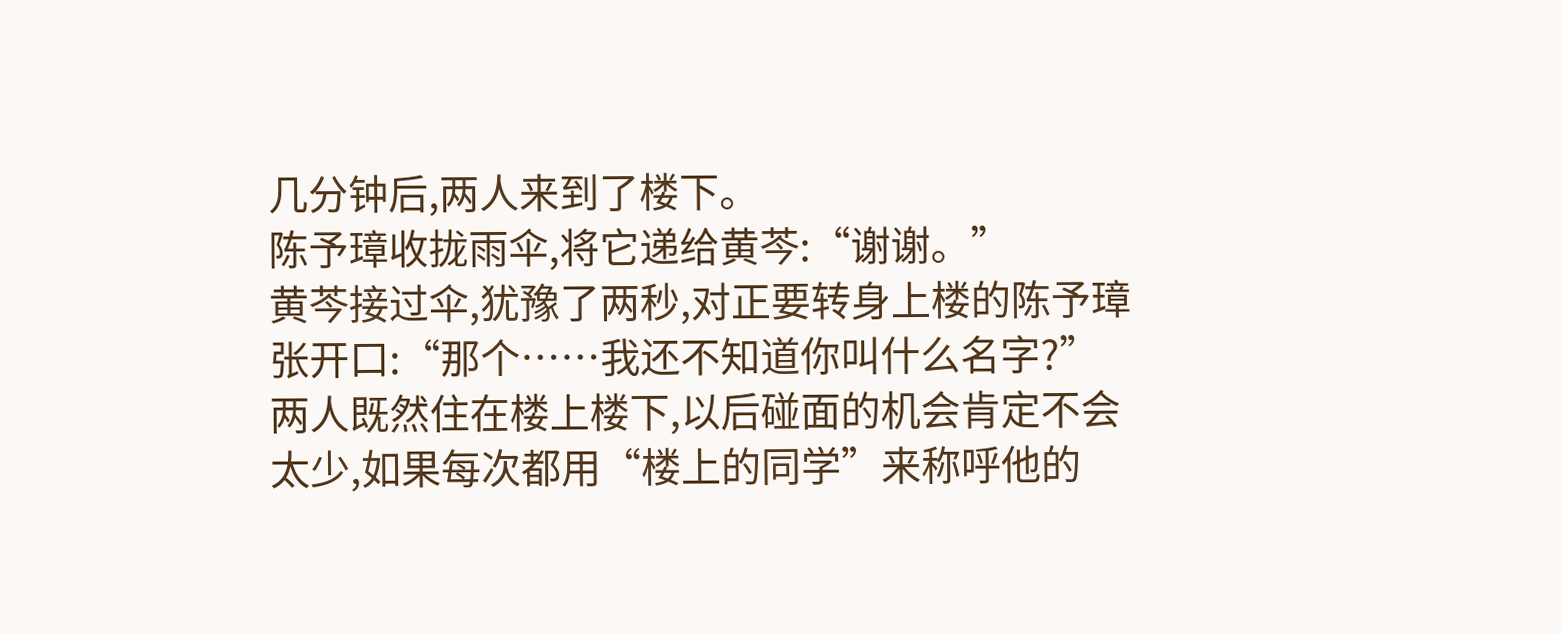几分钟后,两人来到了楼下。
陈予璋收拢雨伞,将它递给黄芩:“谢谢。”
黄芩接过伞,犹豫了两秒,对正要转身上楼的陈予璋张开口:“那个……我还不知道你叫什么名字?”
两人既然住在楼上楼下,以后碰面的机会肯定不会太少,如果每次都用“楼上的同学”来称呼他的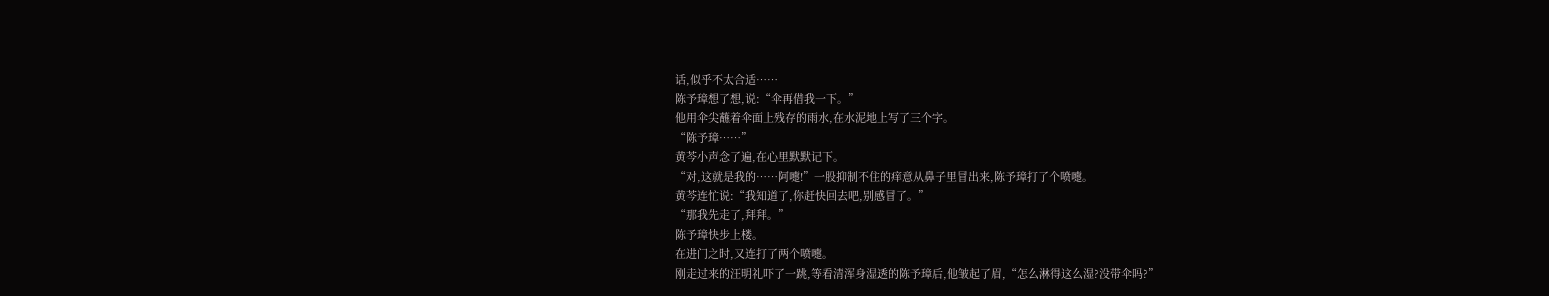话,似乎不太合适……
陈予璋想了想,说:“伞再借我一下。”
他用伞尖蘸着伞面上残存的雨水,在水泥地上写了三个字。
“陈予璋……”
黄芩小声念了遍,在心里默默记下。
“对,这就是我的……阿嚏!”一股抑制不住的痒意从鼻子里冒出来,陈予璋打了个喷嚏。
黄芩连忙说:“我知道了,你赶快回去吧,别感冒了。”
“那我先走了,拜拜。”
陈予璋快步上楼。
在进门之时,又连打了两个喷嚏。
刚走过来的汪明礼吓了一跳,等看清浑身湿透的陈予璋后,他皱起了眉,“怎么淋得这么湿?没带伞吗?”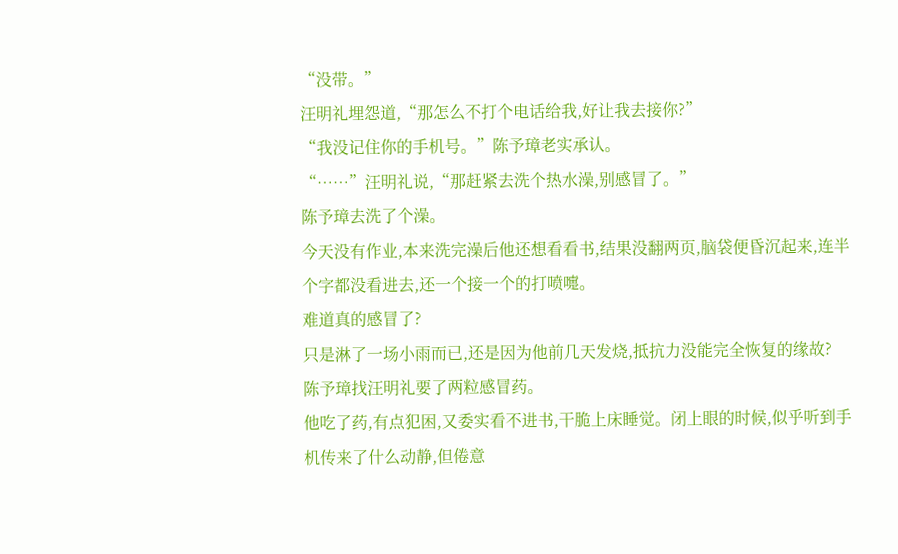“没带。”
汪明礼埋怨道,“那怎么不打个电话给我,好让我去接你?”
“我没记住你的手机号。”陈予璋老实承认。
“……”汪明礼说,“那赶紧去洗个热水澡,别感冒了。”
陈予璋去洗了个澡。
今天没有作业,本来洗完澡后他还想看看书,结果没翻两页,脑袋便昏沉起来,连半个字都没看进去,还一个接一个的打喷嚏。
难道真的感冒了?
只是淋了一场小雨而已,还是因为他前几天发烧,抵抗力没能完全恢复的缘故?
陈予璋找汪明礼要了两粒感冒药。
他吃了药,有点犯困,又委实看不进书,干脆上床睡觉。闭上眼的时候,似乎听到手机传来了什么动静,但倦意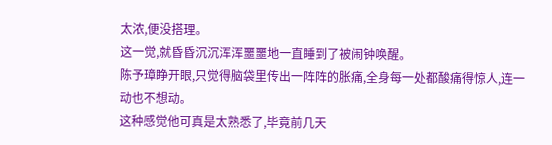太浓,便没搭理。
这一觉,就昏昏沉沉浑浑噩噩地一直睡到了被闹钟唤醒。
陈予璋睁开眼,只觉得脑袋里传出一阵阵的胀痛,全身每一处都酸痛得惊人,连一动也不想动。
这种感觉他可真是太熟悉了,毕竟前几天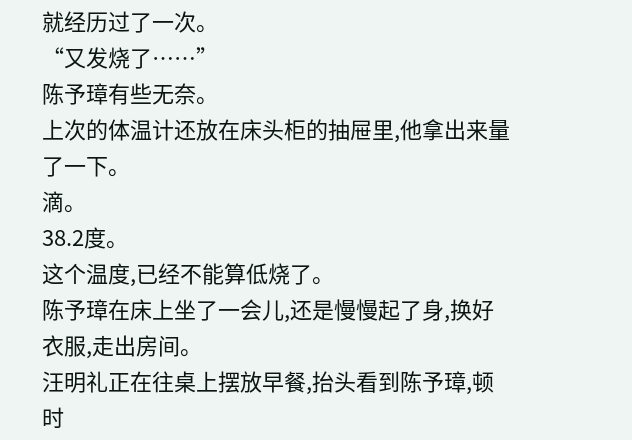就经历过了一次。
“又发烧了……”
陈予璋有些无奈。
上次的体温计还放在床头柜的抽屉里,他拿出来量了一下。
滴。
38.2度。
这个温度,已经不能算低烧了。
陈予璋在床上坐了一会儿,还是慢慢起了身,换好衣服,走出房间。
汪明礼正在往桌上摆放早餐,抬头看到陈予璋,顿时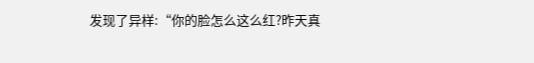发现了异样:“你的脸怎么这么红?昨天真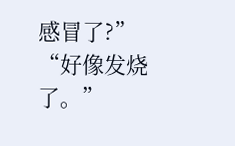感冒了?”
“好像发烧了。”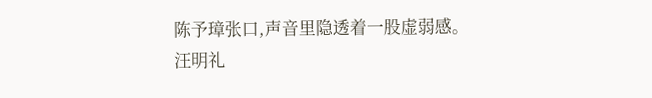陈予璋张口,声音里隐透着一股虚弱感。
汪明礼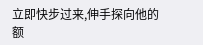立即快步过来,伸手探向他的额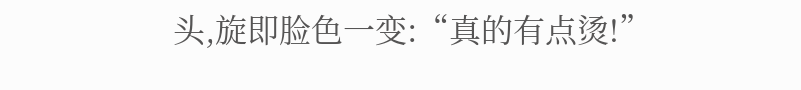头,旋即脸色一变:“真的有点烫!”